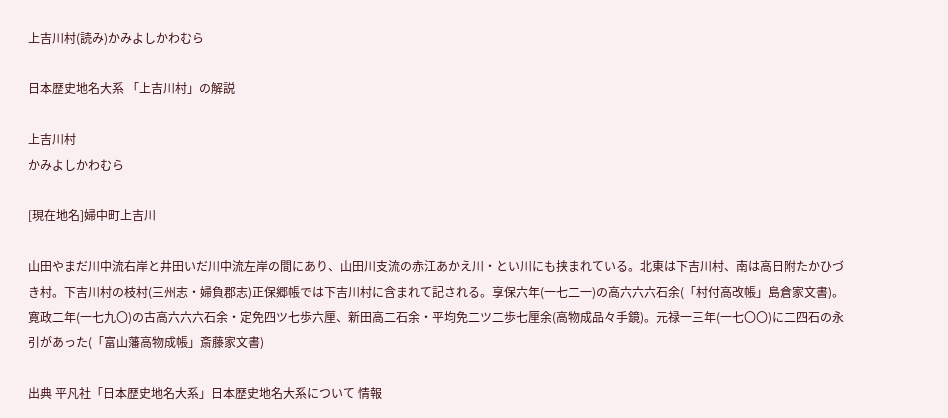上吉川村(読み)かみよしかわむら

日本歴史地名大系 「上吉川村」の解説

上吉川村
かみよしかわむら

[現在地名]婦中町上吉川

山田やまだ川中流右岸と井田いだ川中流左岸の間にあり、山田川支流の赤江あかえ川・とい川にも挟まれている。北東は下吉川村、南は高日附たかひづき村。下吉川村の枝村(三州志・婦負郡志)正保郷帳では下吉川村に含まれて記される。享保六年(一七二一)の高六六六石余(「村付高改帳」島倉家文書)。寛政二年(一七九〇)の古高六六六石余・定免四ツ七歩六厘、新田高二石余・平均免二ツ二歩七厘余(高物成品々手鏡)。元禄一三年(一七〇〇)に二四石の永引があった(「富山藩高物成帳」斎藤家文書)

出典 平凡社「日本歴史地名大系」日本歴史地名大系について 情報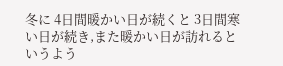冬に 4日間暖かい日が続くと 3日間寒い日が続き,また暖かい日が訪れるというよう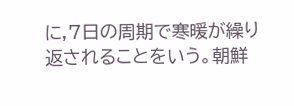に,7日の周期で寒暖が繰り返されることをいう。朝鮮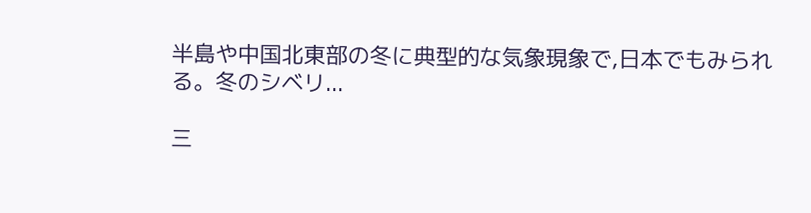半島や中国北東部の冬に典型的な気象現象で,日本でもみられる。冬のシベリ...

三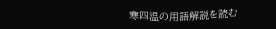寒四温の用語解説を読む